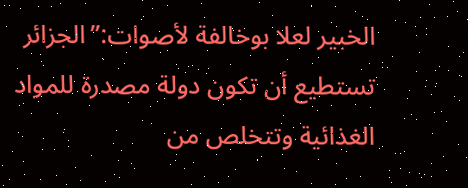الخبير لعلا بوخالفة لأصوات:”الجزائر تستطيع أن تكون دولة مصدرة للمواد الغذائية وتتخلص من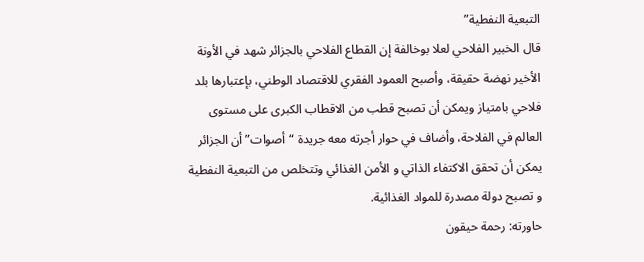التبعية النفطية”
قال الخبير الفلاحي لعلا بوخالفة إن القطاع الفلاحي بالجزائر شهد في الأونة الأخير نهضة حقيقة، وأصبح العمود الفقري للاقتصاد الوطني، بإعتبارها بلد فلاحي بامتياز ويمكن أن تصبح قطب من الاقطاب الكبرى على مستوى العالم في الفلاحة، وأضاف في حوار أجرته معه جريدة “أصوات” أن الجزائر يمكن أن تحقق الاكتفاء الذاتي و الأمن الغذائي وتتخلص من التبعية النفطية و تصبح دولة مصدرة للمواد الغذائية.
حاورته: رحمة حيقون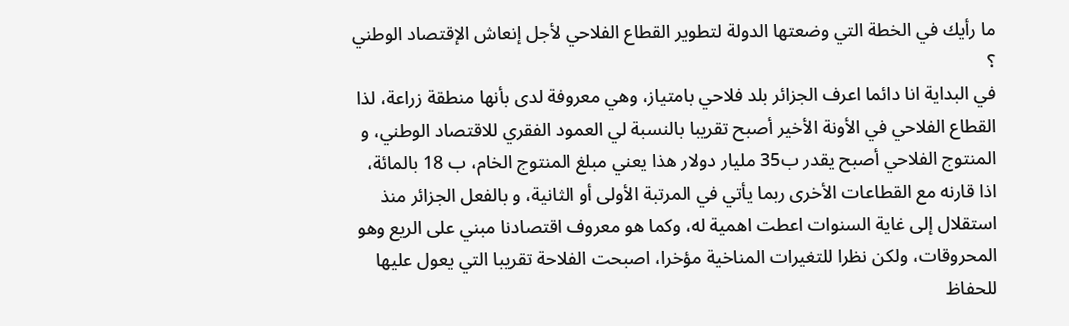ما رأيك في الخطة التي وضعتها الدولة لتطوير القطاع الفلاحي لأجل إنعاش الإقتصاد الوطني ؟
في البداية انا دائما اعرف الجزائر بلد فلاحي بامتياز، وهي معروفة لدى بأنها منطقة زراعة، لذا القطاع الفلاحي في الأونة الأخير أصبح تقريبا بالنسبة لي العمود الفقري للاقتصاد الوطني، و المنتوج الفلاحي أصبح يقدر ب35 مليار دولار هذا يعني مبلغ المنتوج الخام، ب 18 بالمائة، اذا قارنه مع القطاعات الأخرى ربما يأتي في المرتبة الأولى أو الثانية، و بالفعل الجزائر منذ استقلال إلى غاية السنوات اعطت اهمية له، وكما هو معروف اقتصادنا مبني على الريع وهو المحروقات، ولكن نظرا للتغيرات المناخية مؤخرا، اصبحت الفلاحة تقريبا التي يعول عليها للحفاظ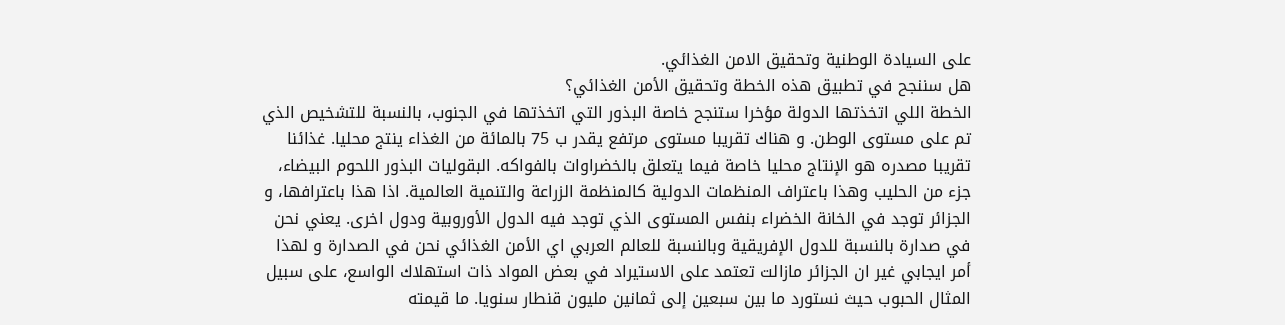على السيادة الوطنية وتحقيق الامن الغذائي.
هل سننجح في تطبيق هذه الخطة وتحقيق الأمن الغذائي؟
الخطة اللي اتخذتها الدولة مؤخرا ستنجح خاصة البذور التي اتخذتها في الجنوب، بالنسبة للتشخيص الذي تم على مستوى الوطن. و هناك تقريبا مستوى مرتفع يقدر ب 75 بالمائة من الغذاء ينتج محليا. غذائنا تقريبا مصدره هو الإنتاج محليا خاصة فيما يتعلق بالخضراوات بالفواكه. البقوليات البذور اللحوم البيضاء، جزء من الحليب وهذا باعتراف المنظمات الدولية كالمنظمة الزراعة والتنمية العالمية. اذا هذا باعترافها، و الجزائر توجد في الخانة الخضراء بنفس المستوى الذي توجد فيه الدول الأوروبية ودول اخرى. يعني نحن في صدارة بالنسبة للدول الإفريقية وبالنسبة للعالم العربي اي الأمن الغذائي نحن في الصدارة و لهذا أمر ايجابي غير ان الجزائر مازالت تعتمد على الاستيراد في بعض المواد ذات استهلاك الواسع، على سبيل المثال الحبوب حيث نستورد ما بين سبعين إلى ثمانين مليون قنطار سنويا. ما قيمته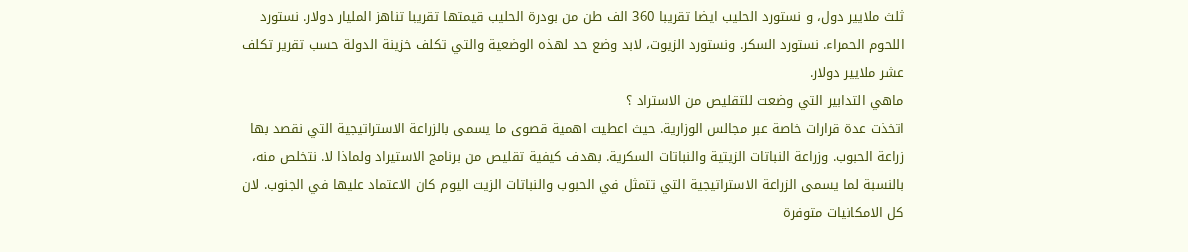ثلث ملايير دول، و نستورد الحليب ايضا تقريبا 360 الف طن من بودرة الحليب قيمتها تقريبا تناهز المليار دولار. نستورد اللحوم الحمراء. نستورد السكر. ونستورد الزيوت، لابد وضع حد لهذه الوضعية والتي تكلف خزينة الدولة حسب تقرير تكلف عشر ملايير دولار.
ماهي التدابير التي وضعت للتقليص من الاستراد ؟
اتخذت عدة قرارات خاصة عبر مجالس الوزارية. حيث اعطيت اهمية قصوى ما يسمى بالزراعة الاستراتيجية التي نقصد بها زراعة الحبوب. وزراعة النباتات الزيتية والنباتات السكرية. بهدف كيفية تقليص من برنامج الاستيراد ولماذا لا. نتخلص منه، بالنسبة لما يسمى الزراعة الاستراتيجية التي تتمثل في الحبوب والنباتات الزيت اليوم كان الاعتماد عليها في الجنوب. لان كل الامكانيات متوفرة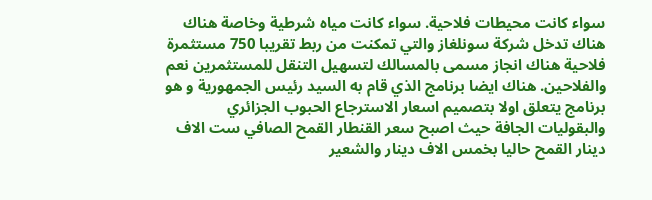سواء كانت محيطات فلاحية. سواء كانت مياه شرطية وخاصة هناك هناك تدخل شركة سونلغاز والتي تمكنت من ربط تقريبا 750 مستثمرة فلاحية هناك انجاز مسمى بالمسالك لتسهيل التنقل للمستثمرين نعم والفلاحين. هناك ايضا برنامج الذي قام به السيد رئيس الجمهورية و هو برنامج يتعلق اولا بتصميم اسعار الاسترجاع الحبوب الجزائري والبقوليات الجافة حيث اصبح سعر القنطار القمح الصافي ست الاف دينار القمح حاليا بخمس الاف دينار والشعير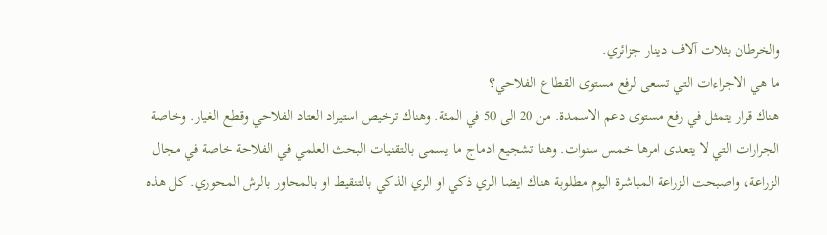والخرطان بثلات آلاف دينار جزائري.
ما هي الاجراءات التي تسعى لرفع مستوى القطاع الفلاحي؟
هناك قرار يتمثل في رفع مستوى دعم الاسمدة. من 20 الى 50 في المئة. وهناك ترخيص استيراد العتاد الفلاحي وقطع الغيار. وخاصة الجرارات التي لا يتعدى امرها خمس سنوات. وهنا تشجيع ادماج ما يسمى بالتقنيات البحث العلمي في الفلاحة خاصة في مجال الزراعة، واصبحت الزراعة المباشرة اليوم مطلوبة هناك ايضا الري ذكي او الري الذكي بالتنقيط او بالمحاور بالرش المحوري. كل هذه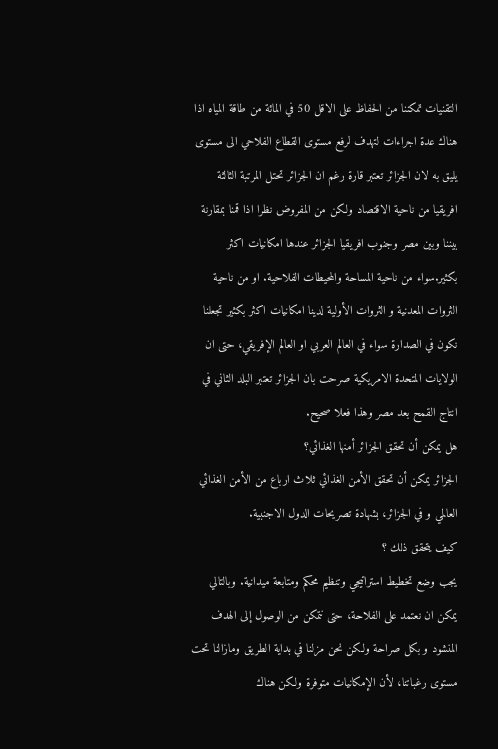التقنيات تمكننا من الحفاظ على الاقل 50 في المائة من طاقة المياه اذا هناك عدة اجراءات لتهدف لرفع مستوى القطاع الفلاحي الى مستوى يليق به لان الجزائر تعتبر قارة رغم ان الجزائر تحتل المرتبة الثالثة افريقيا من ناحية الاقتصاد ولكن من المفروض نظرا اذا قمنا بمقارنة بيننا وبين مصر وجنوب افريقيا الجزائر عندها امكانيات اكثر بكثير.سواء من ناحية المساحة والمحيطات الفلاحية. او من ناحية الثروات المعدنية و الثروات الأولية لدينا امكانيات اكثر بكثير تجعلنا نكون في الصدارة سواء في العالم العربي او العالم الإفريقي، حتى ان الولايات المتحدة الامريكية صرحت بان الجزائر تعتبر البلد الثاني في انتاج القمح بعد مصر وهذا فعلا صحيح.
هل يمكن أن تحقق الجزائر أمنها الغذائي؟
الجزائر يمكن أن تحقق الأمن الغذائي ثلاث ارباع من الأمن الغذائي العالمي و في الجزائر، بشهادة تصريحات الدول الاجنبية.
كيف يتحقق ذلك ؟
يجب وضع تخطيط استراتيجي وتنظيم محكم ومتابعة ميدانية. وبالتالي يمكن ان نعتمد على الفلاحة، حتى نتمكن من الوصول إلى الهدف المنشود و بكل صراحة ولكن نحن مزلنا في بداية الطريق ومازالنا تحت مستوى رغباتنا، لأن الإمكانيات متوفرة ولكن هناك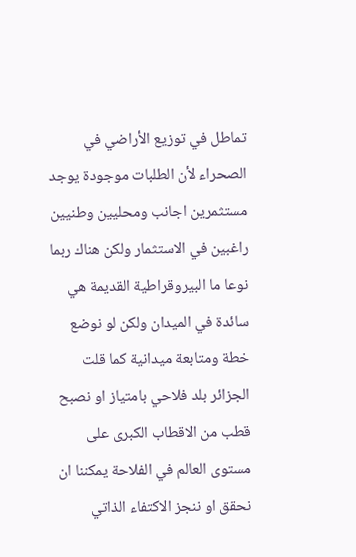تماطل في توزيع الأراضي في الصحراء لأن الطلبات موجودة يوجد مستثمرين اجانب ومحليين وطنيين راغبين في الاستثمار ولكن هناك ربما نوعا ما البيروقراطية القديمة هي سائدة في الميدان ولكن لو نوضع خطة ومتابعة ميدانية كما قلت الجزائر بلد فلاحي بامتياز او نصبح قطب من الاقطاب الكبرى على مستوى العالم في الفلاحة يمكننا ان نحقق او ننجز الاكتفاء الذاتي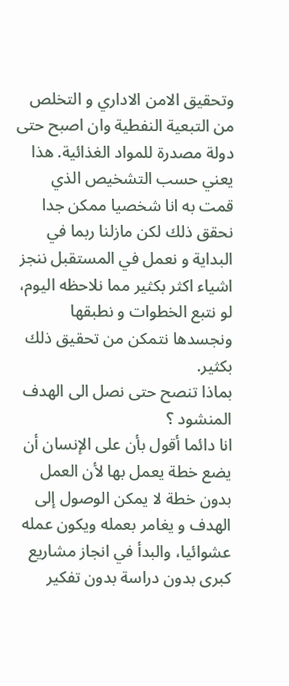وتحقيق الامن الاداري و التخلص من التبعية النفطية وان اصبح حتى دولة مصدرة للمواد الغذائية. هذا يعني حسب التشخيص الذي قمت به انا شخصيا ممكن جدا نحقق ذلك لكن مازلنا ربما في البداية و نعمل في المستقبل ننجز اشياء اكثر بكثير مما نلاحظه اليوم، لو نتبع الخطوات و نطبقها ونجسدها نتمكن من تحقيق ذلك بكثير.
بماذا تنصح حتى نصل الى الهدف المنشود ؟
انا دائما أقول بأن على الإنسان أن يضع خطة يعمل بها لأن العمل بدون خطة لا يمكن الوصول إلى الهدف و يغامر بعمله ويكون عمله عشوائيا، والبدأ في انجاز مشاريع كبرى بدون دراسة بدون تفكير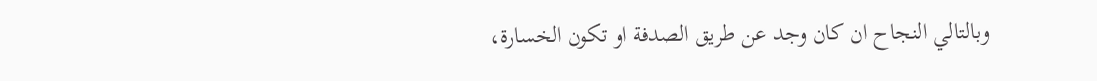وبالتالي النجاح ان كان وجد عن طريق الصدفة او تكون الخسارة،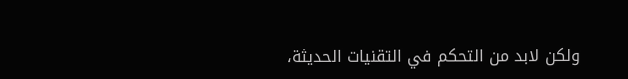ولكن لابد من التحكم في التقنيات الحديثة،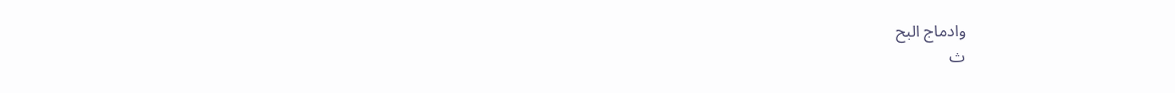وادماج البح
ث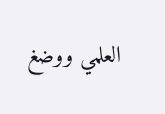العلمي ووضغ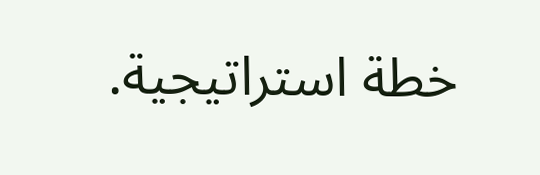خطة استراتيجية.